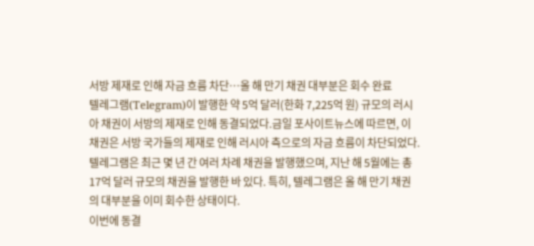서방 제재로 인해 자금 흐름 차단…올 해 만기 채권 대부분은 회수 완료
텔레그램(Telegram)이 발행한 약 5억 달러(한화 7,225억 원) 규모의 러시아 채권이 서방의 제재로 인해 동결되었다.금일 포사이트뉴스에 따르면, 이 채권은 서방 국가들의 제재로 인해 러시아 측으로의 자금 흐름이 차단되었다. 텔레그램은 최근 몇 년 간 여러 차례 채권을 발행했으며, 지난 해 5월에는 총 17억 달러 규모의 채권을 발행한 바 있다. 특히, 텔레그램은 올 해 만기 채권의 대부분을 이미 회수한 상태이다.
이번에 동결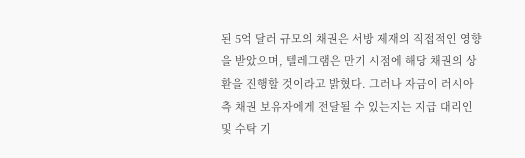된 5억 달러 규모의 채권은 서방 제재의 직접적인 영향을 받았으며, 텔레그램은 만기 시점에 해당 채권의 상환을 진행할 것이라고 밝혔다. 그러나 자금이 러시아 측 채권 보유자에게 전달될 수 있는지는 지급 대리인 및 수탁 기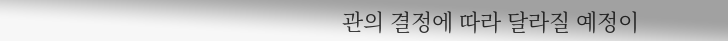관의 결정에 따라 달라질 예정이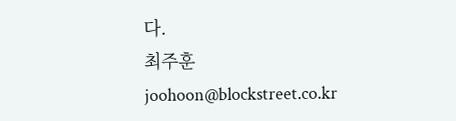다.
최주훈 joohoon@blockstreet.co.kr